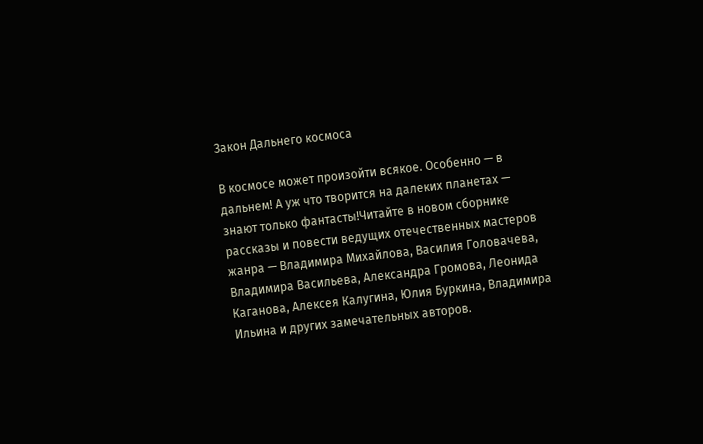Закон Дальнего космоса

В космосе может произойти всякое. Особенно — в дальнем! А уж что творится на далеких планетах — знают только фантасты!Читайте в новом сборнике рассказы и повести ведущих отечественных мастеров жанра — Владимира Михайлова, Василия Головачева, Владимира Васильева, Александра Громова, Леонида Каганова, Алексея Калугина, Юлия Буркина, Владимира Ильина и других замечательных авторов.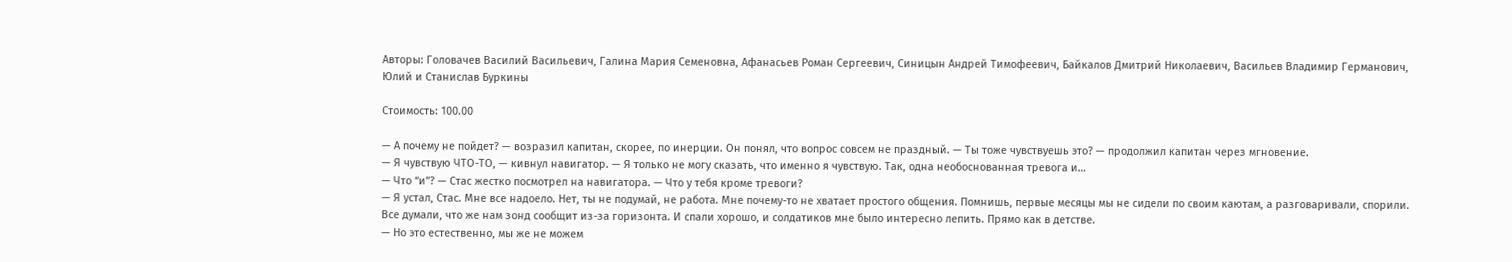Авторы: Головачев Василий Васильевич, Галина Мария Семеновна, Афанасьев Роман Сергеевич, Синицын Андрей Тимофеевич, Байкалов Дмитрий Николаевич, Васильев Владимир Германович, Юлий и Станислав Буркины

Стоимость: 100.00

— А почему не пойдет? — возразил капитан, скорее, по инерции. Он понял, что вопрос совсем не праздный. — Ты тоже чувствуешь это? — продолжил капитан через мгновение.
— Я чувствую ЧТО-ТО, — кивнул навигатор. — Я только не могу сказать, что именно я чувствую. Так, одна необоснованная тревога и…
— Что “и”? — Стас жестко посмотрел на навигатора. — Что у тебя кроме тревоги?
— Я устал, Стас. Мне все надоело. Нет, ты не подумай, не работа. Мне почему-то не хватает простого общения. Помнишь, первые месяцы мы не сидели по своим каютам, а разговаривали, спорили. Все думали, что же нам зонд сообщит из-за горизонта. И спали хорошо, и солдатиков мне было интересно лепить. Прямо как в детстве.
— Но это естественно, мы же не можем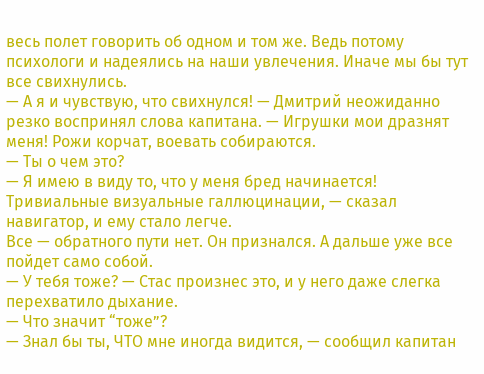весь полет говорить об одном и том же. Ведь потому психологи и надеялись на наши увлечения. Иначе мы бы тут все свихнулись.
— А я и чувствую, что свихнулся! — Дмитрий неожиданно резко воспринял слова капитана. — Игрушки мои дразнят меня! Рожи корчат, воевать собираются.
— Ты о чем это?
— Я имею в виду то, что у меня бред начинается! Тривиальные визуальные галлюцинации, — сказал навигатор, и ему стало легче.
Все — обратного пути нет. Он признался. А дальше уже все пойдет само собой.
— У тебя тоже? — Стас произнес это, и у него даже слегка перехватило дыхание.
— Что значит “тоже”?
— Знал бы ты, ЧТО мне иногда видится, — сообщил капитан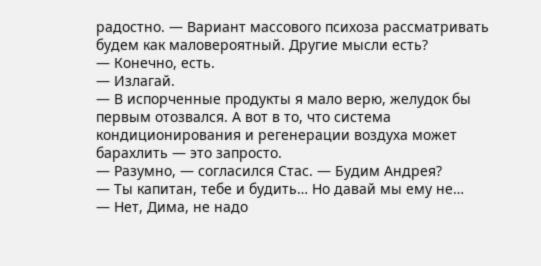радостно. — Вариант массового психоза рассматривать будем как маловероятный. Другие мысли есть?
— Конечно, есть.
— Излагай.
— В испорченные продукты я мало верю, желудок бы первым отозвался. А вот в то, что система кондиционирования и регенерации воздуха может барахлить — это запросто.
— Разумно, — согласился Стас. — Будим Андрея?
— Ты капитан, тебе и будить… Но давай мы ему не…
— Нет, Дима, не надо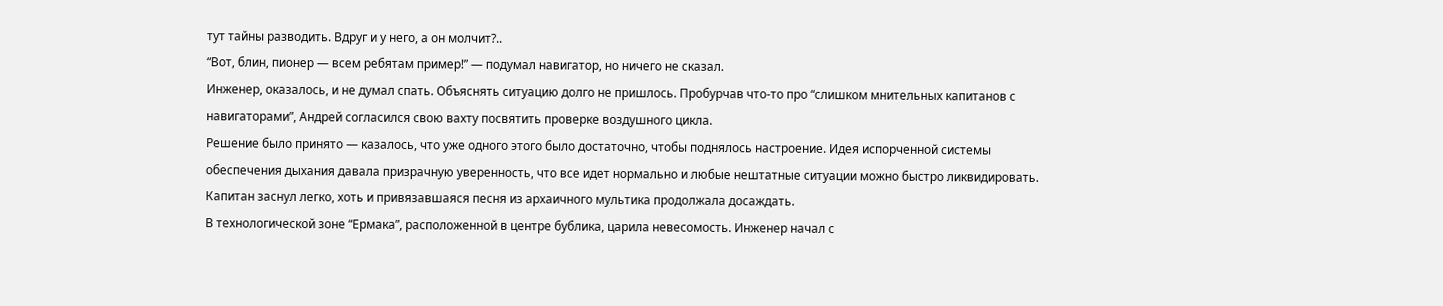тут тайны разводить. Вдруг и у него, а он молчит?..
“Вот, блин, пионер — всем ребятам пример!” — подумал навигатор, но ничего не сказал.
Инженер, оказалось, и не думал спать. Объяснять ситуацию долго не пришлось. Пробурчав что-то про “слишком мнительных капитанов с навигаторами”, Андрей согласился свою вахту посвятить проверке воздушного цикла.
Решение было принято — казалось, что уже одного этого было достаточно, чтобы поднялось настроение. Идея испорченной системы обеспечения дыхания давала призрачную уверенность, что все идет нормально и любые нештатные ситуации можно быстро ликвидировать. Капитан заснул легко, хоть и привязавшаяся песня из архаичного мультика продолжала досаждать.
В технологической зоне “Ермака”, расположенной в центре бублика, царила невесомость. Инженер начал с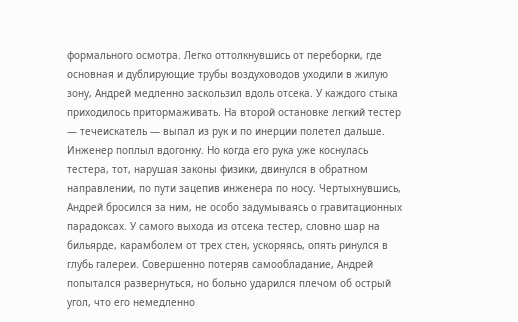формального осмотра. Легко оттолкнувшись от переборки, где основная и дублирующие трубы воздуховодов уходили в жилую зону, Андрей медленно заскользил вдоль отсека. У каждого стыка приходилось притормаживать. На второй остановке легкий тестер — течеискатель — выпал из рук и по инерции полетел дальше. Инженер поплыл вдогонку. Но когда его рука уже коснулась тестера, тот, нарушая законы физики, двинулся в обратном направлении, по пути зацепив инженера по носу. Чертыхнувшись, Андрей бросился за ним, не особо задумываясь о гравитационных парадоксах. У самого выхода из отсека тестер, словно шар на бильярде, карамболем от трех стен, ускоряясь, опять ринулся в глубь галереи. Совершенно потеряв самообладание, Андрей попытался развернуться, но больно ударился плечом об острый угол, что его немедленно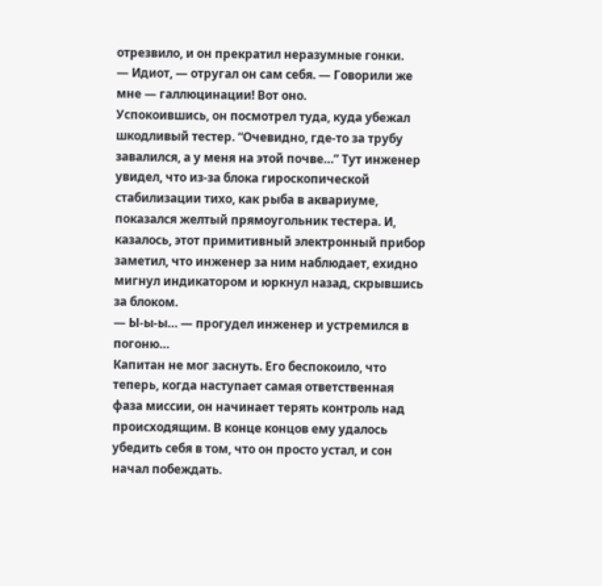отрезвило, и он прекратил неразумные гонки.
— Идиот, — отругал он сам себя. — Говорили же мне — галлюцинации! Вот оно.
Успокоившись, он посмотрел туда, куда убежал шкодливый тестер. “Очевидно, где-то за трубу завалился, а у меня на этой почве…” Тут инженер увидел, что из-за блока гироскопической стабилизации тихо, как рыба в аквариуме, показался желтый прямоугольник тестера. И, казалось, этот примитивный электронный прибор заметил, что инженер за ним наблюдает, ехидно мигнул индикатором и юркнул назад, скрывшись за блоком.
— Ы-ы-ы… — прогудел инженер и устремился в погоню…
Капитан не мог заснуть. Его беспокоило, что теперь, когда наступает самая ответственная фаза миссии, он начинает терять контроль над происходящим. В конце концов ему удалось убедить себя в том, что он просто устал, и сон начал побеждать.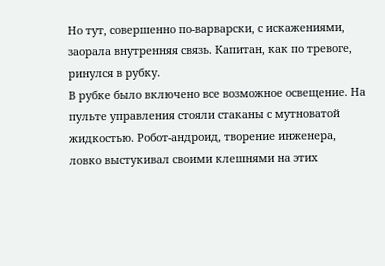Но тут, совершенно по-варварски, с искажениями, заорала внутренняя связь. Капитан, как по тревоге, ринулся в рубку.
В рубке было включено все возможное освещение. На пульте управления стояли стаканы с мутноватой жидкостью. Робот-андроид, творение инженера, ловко выстукивал своими клешнями на этих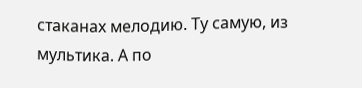стаканах мелодию. Ту самую, из мультика. А по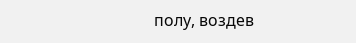полу, воздев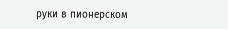руки в пионерском